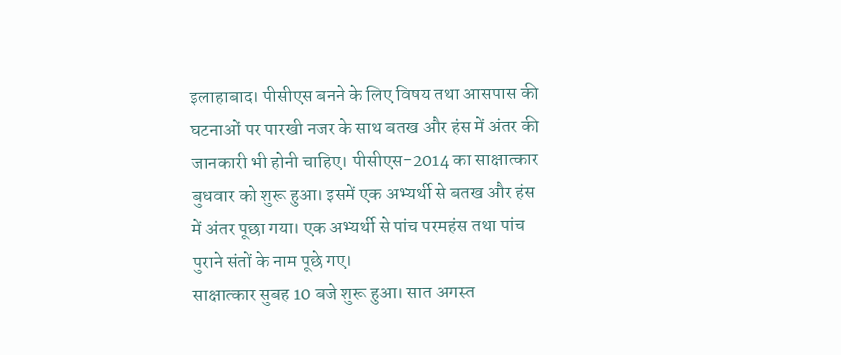इलाहाबाद। पीसीएस बनने के लिए विषय तथा आसपास की घटनाओं पर पारखी नजर के साथ बतख और हंस में अंतर की जानकारी भी होनी चाहिए। पीसीएस-2014 का साक्षात्कार बुधवार को शुरू हुआ। इसमें एक अभ्यर्थी से बतख और हंस में अंतर पूछा गया। एक अभ्यर्थी से पांच परमहंस तथा पांच पुराने संतों के नाम पूछे गए।
साक्षात्कार सुबह 10 बजे शुरू हुआ। सात अगस्त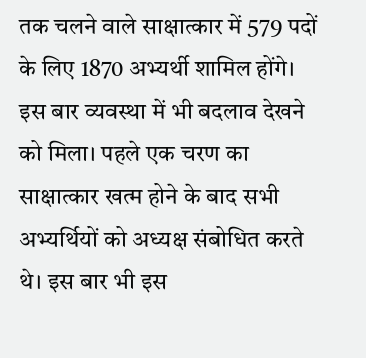तक चलने वाले साक्षात्कार में 579 पदों के लिए 1870 अभ्यर्थी शामिल होंगे। इस बार व्यवस्था में भी बदलाव देखने को मिला। पहले एक चरण का साक्षात्कार खत्म होने के बाद सभी अभ्यर्थियों को अध्यक्ष संबोधित करते थे। इस बार भी इस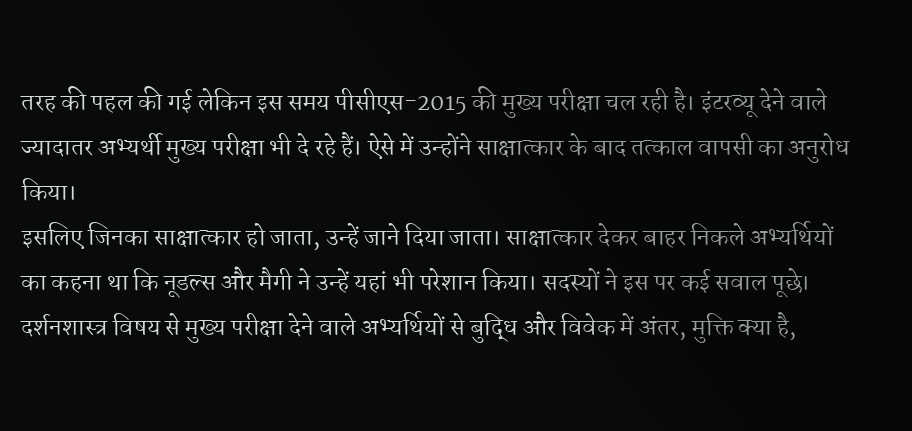तरह की पहल की गई लेकिन इस समय पीसीएस-2015 की मुख्य परीक्षा चल रही है। इंटरव्यू देने वाले ज्यादातर अभ्यर्थी मुख्य परीक्षा भी दे रहे हैं। ऐसे में उन्होंने साक्षात्कार के बाद तत्काल वापसी का अनुरोध किया।
इसलिए जिनका साक्षात्कार हो जाता, उन्हें जाने दिया जाता। साक्षात्कार देकर बाहर निकले अभ्यर्थियों का कहना था कि नूडल्स और मैगी ने उन्हें यहां भी परेशान किया। सदस्यों ने इस पर कई सवाल पूछे। दर्शनशास्त्र विषय से मुख्य परीक्षा देने वाले अभ्यर्थियों से बुद्धि और विवेक में अंतर, मुक्ति क्या है,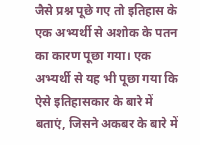जैसे प्रश्न पूछे गए तो इतिहास के एक अभ्यर्थी से अशोक के पतन का कारण पूछा गया। एक अभ्यर्थी से यह भी पूछा गया कि ऐसे इतिहासकार के बारे में बताएं, जिसने अकबर के बारे में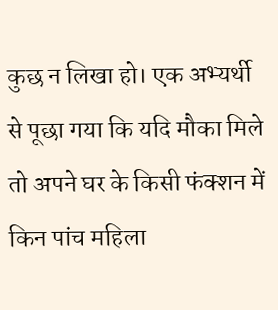कुछ न लिखा हो। एक अभ्यर्थी से पूछा गया कि यदि मौका मिले तो अपने घर के किसी फंक्शन में किन पांच महिला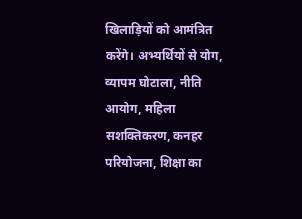खिलाड़ियों को आमंत्रित करेंगे। अभ्यर्थियों से योग, व्यापम घोटाला, नीति आयोग, महिला सशक्तिकरण, कनहर परियोजना, शिक्षा का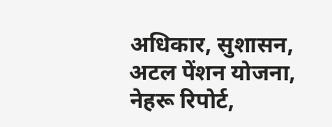अधिकार, सुशासन, अटल पेंशन योजना, नेहरू रिपोर्ट,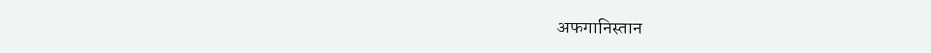अफगानिस्तान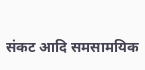संकट आदि समसामयिक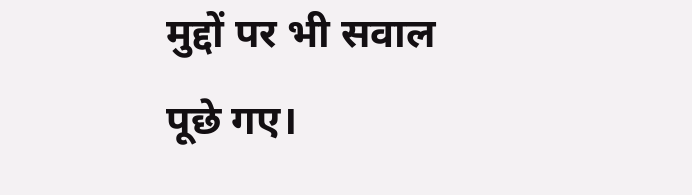मुद्दों पर भी सवाल पूछे गए।